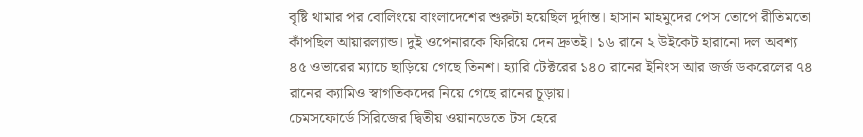বৃষ্টি থামার পর বোলিংয়ে বাংলাদেশের শুরুটা হয়েছিল দুর্দান্ত। হাসান মাহমুদের পেস তোপে রীতিমতো কাঁপছিল আয়ারল্যান্ড। দুই ওপেনারকে ফিরিয়ে দেন দ্রুতই। ১৬ রানে ২ উইকেট হারানো দল অবশ্য ৪৫ ওভারের ম্যাচে ছাড়িয়ে গেছে তিনশ। হ্যারি টেক্টরের ১৪০ রানের ইনিংস আর জর্জ ডকরেলের ৭৪ রানের ক্যামিও স্বাগতিকদের নিয়ে গেছে রানের চূড়ায়।
চেমসফোর্ডে সিরিজের দ্বিতীয় ওয়ানডেতে টস হেরে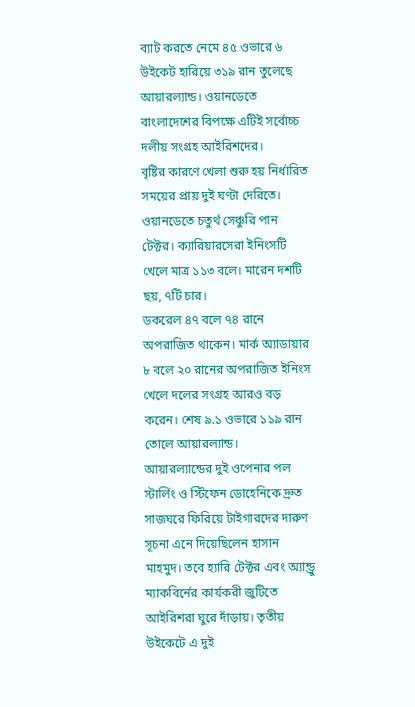ব্যাট করতে নেমে ৪৫ ওভারে ৬ উইকেট হারিয়ে ৩১৯ রান তুলেছে আয়ারল্যান্ড। ওয়ানডেতে বাংলাদেশের বিপক্ষে এটিই সর্বোচ্চ দলীয় সংগ্রহ আইরিশদের।
বৃষ্টির কারণে খেলা শুরু হয় নির্ধারিত সময়ের প্রায় দুই ঘণ্টা দেরিতে। ওয়ানডেতে চতুর্থ সেঞ্চুরি পান টেক্টর। ক্যারিয়ারসেরা ইনিংসটি খেলে মাত্র ১১৩ বলে। মারেন দশটি ছয়, ৭টি চার।
ডকরেল ৪৭ বলে ৭৪ রানে অপরাজিত থাকেন। মার্ক অ্যাডায়ার ৮ বলে ২০ রানের অপরাজিত ইনিংস খেলে দলের সংগ্রহ আরও বড় করেন। শেষ ৯.১ ওভারে ১১৯ রান তোলে আয়ারল্যান্ড।
আয়ারল্যান্ডের দুই ওপেনার পল স্টার্লিং ও স্টিফেন ডোহেনিকে দ্রুত সাজঘরে ফিরিয়ে টাইগারদের দারুণ সূচনা এনে দিয়েছিলেন হাসান মাহমুদ। তবে হ্যারি টেক্টর এবং অ্যান্ড্রু ম্যাকবির্নের কার্যকরী জুটিতে আইরিশরা ঘুরে দাঁড়ায়। তৃতীয় উইকেটে এ দুই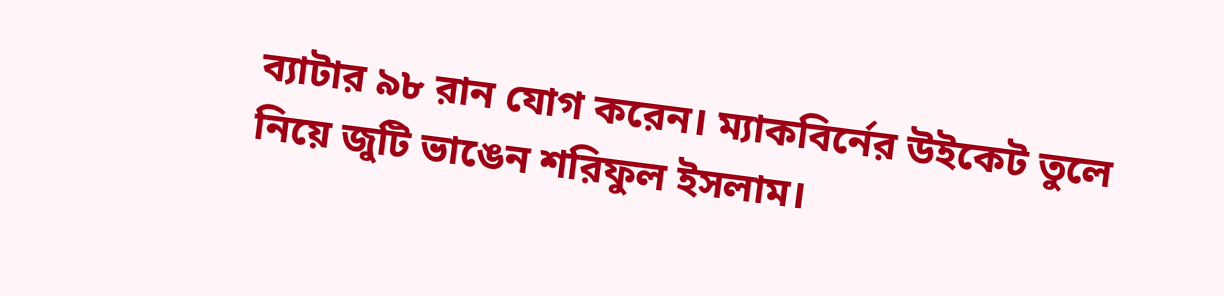ব্যাটার ৯৮ রান যোগ করেন। ম্যাকবির্নের উইকেট তুলে নিয়ে জুটি ভাঙেন শরিফুল ইসলাম।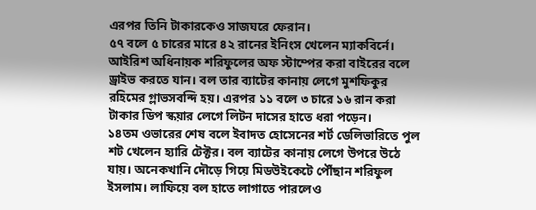এরপর তিনি টাকারকেও সাজঘরে ফেরান।
৫৭ বলে ৫ চারের মারে ৪২ রানের ইনিংস খেলেন ম্যাকবির্নে। আইরিশ অধিনায়ক শরিফুলের অফ স্টাম্পের করা বাইরের বলে ড্রাইভ করতে যান। বল তার ব্যাটের কানায় লেগে মুশফিকুর রহিমের গ্লাভসবন্দি হয়। এরপর ১১ বলে ৩ চারে ১৬ রান করা টাকার ডিপ স্কয়ার লেগে লিটন দাসের হাতে ধরা পড়েন।
১৪তম ওভারের শেষ বলে ইবাদত হোসেনের শর্ট ডেলিভারিতে পুল শট খেলেন হ্যারি টেক্টর। বল ব্যাটের কানায় লেগে উপরে উঠে যায়। অনেকখানি দৌড়ে গিয়ে মিডউইকেটে পৌঁছান শরিফুল ইসলাম। লাফিয়ে বল হাতে লাগাতে পারলেও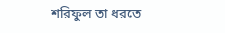শরিফুল তা ধরতে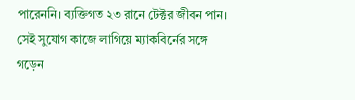পারেননি। ব্যক্তিগত ২৩ রানে টেক্টর জীবন পান। সেই সুযোগ কাজে লাগিয়ে ম্যাকবির্নের সঙ্গে গড়েন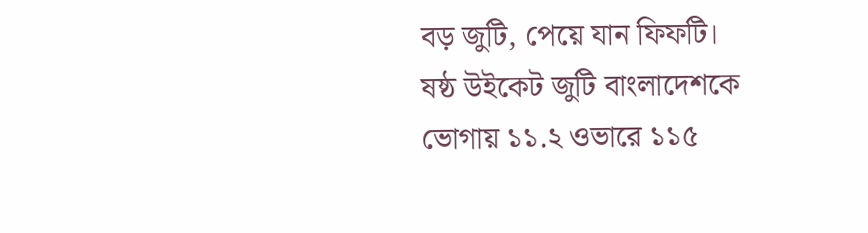বড় জুটি, পেয়ে যান ফিফটি।
ষষ্ঠ উইকেট জুটি বাংলাদেশকে ভোগায় ১১.২ ওভারে ১১৫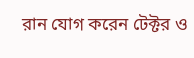রান যোগ করেন টেক্টর ও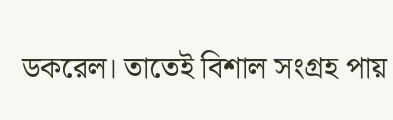ডকরেল। তাতেই বিশাল সংগ্রহ পায়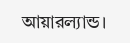আয়ারল্যান্ড।